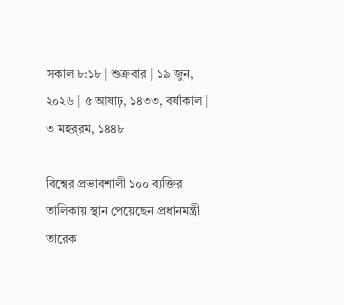সকাল ৮:১৮ | শুক্রবার | ১৯ জুন, ২০২৬ | ৫ আষাঢ়, ১৪৩৩, বর্ষাকাল | ৩ মহর্‌রম, ১৪৪৮

বিশ্বের প্রভাবশালী ১০০ ব্যক্তির তালিকায় স্থান পেয়েছেন প্রধানমন্ত্রী তারেক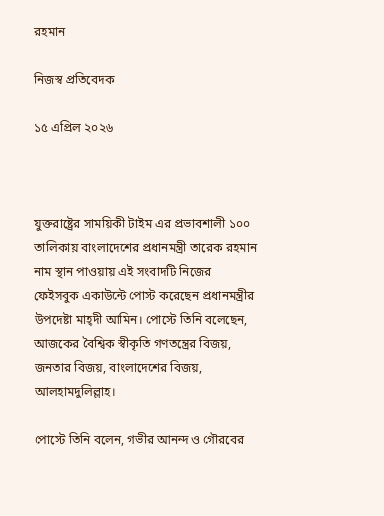রহমান

নিজস্ব প্রতিবেদক

১৫ এপ্রিল ২০২৬



যুক্তরাষ্ট্রের সাময়িকী টাইম এর প্রভাবশালী ১০০ তালিকায় বাংলাদেশের প্রধানমন্ত্রী তারেক রহমান নাম স্থান পাওয়ায় এই সংবাদটি নিজের ফেইসবুক একাউন্টে পোস্ট করেছেন প্রধানমন্ত্রীর উপদেষ্টা মাহ্দী আমিন। পোস্টে তিনি বলেছেন, আজকের বৈশ্বিক স্বীকৃতি গণতন্ত্রের বিজয়, জনতার বিজয়, বাংলাদেশের বিজয়, আলহামদুলিল্লাহ।

পোস্টে তিনি বলেন, গভীর আনন্দ ও গৌরবের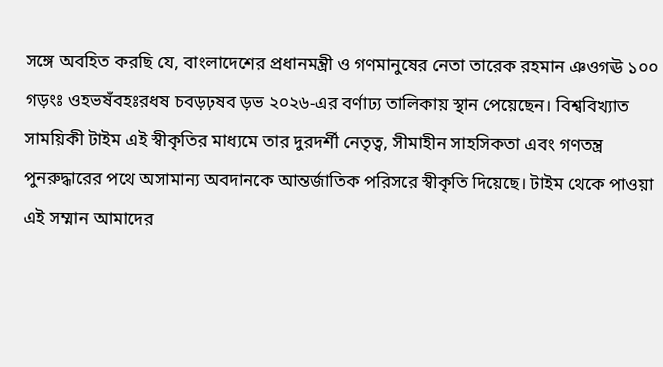সঙ্গে অবহিত করছি যে, বাংলাদেশের প্রধানমন্ত্রী ও গণমানুষের নেতা তারেক রহমান ঞওগঊ ১০০ গড়ংঃ ওহভষঁবহঃরধষ চবড়ঢ়ষব ড়ভ ২০২৬-এর বর্ণাঢ্য তালিকায় স্থান পেয়েছেন। বিশ্ববিখ্যাত সাময়িকী টাইম এই স্বীকৃতির মাধ্যমে তার দুরদর্শী নেতৃত্ব, সীমাহীন সাহসিকতা এবং গণতন্ত্র পুনরুদ্ধারের পথে অসামান্য অবদানকে আন্তর্জাতিক পরিসরে স্বীকৃতি দিয়েছে। টাইম থেকে পাওয়া এই সম্মান আমাদের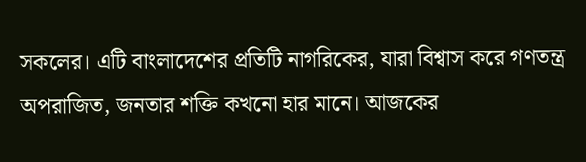সকলের। এটি বাংলাদেশের প্রতিটি নাগরিকের, যারা বিশ্বাস করে গণতন্ত্র অপরাজিত, জনতার শক্তি কখনো হার মানে। আজকের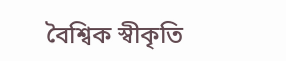বৈশ্বিক স্বীকৃতি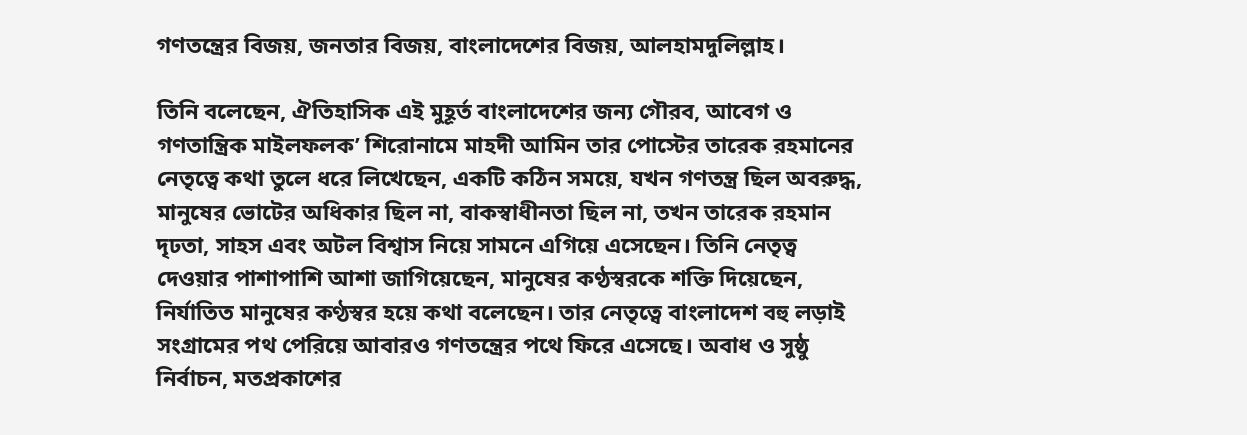গণতন্ত্রের বিজয়, জনতার বিজয়, বাংলাদেশের বিজয়, আলহামদুলিল্লাহ।

তিনি বলেছেন, ঐতিহাসিক এই মুহূর্ত বাংলাদেশের জন্য গৌরব, আবেগ ও গণতান্ত্রিক মাইলফলক’ শিরোনামে মাহদী আমিন তার পোস্টের তারেক রহমানের নেতৃত্বে কথা তুলে ধরে লিখেছেন, একটি কঠিন সময়ে, যখন গণতন্ত্র ছিল অবরুদ্ধ, মানুষের ভোটের অধিকার ছিল না, বাকস্বাধীনতা ছিল না, তখন তারেক রহমান দৃঢতা, সাহস এবং অটল বিশ্বাস নিয়ে সামনে এগিয়ে এসেছেন। তিনি নেতৃত্ব দেওয়ার পাশাপাশি আশা জাগিয়েছেন, মানুষের কণ্ঠস্বরকে শক্তি দিয়েছেন, নির্যাতিত মানুষের কণ্ঠস্বর হয়ে কথা বলেছেন। তার নেতৃত্বে বাংলাদেশ বহু লড়াই সংগ্রামের পথ পেরিয়ে আবারও গণতন্ত্রের পথে ফিরে এসেছে। অবাধ ও সুষ্ঠু নির্বাচন, মতপ্রকাশের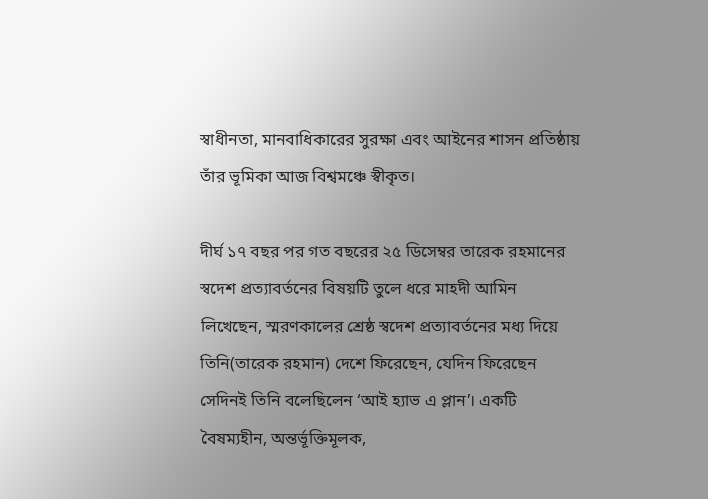স্বাধীনতা, মানবাধিকারের সুরক্ষা এবং আইনের শাসন প্রতিষ্ঠায় তাঁর ভূমিকা আজ বিশ্বমঞ্চে স্বীকৃত।

দীর্ঘ ১৭ বছর পর গত বছরের ২৫ ডিসেম্বর তারেক রহমানের স্বদেশ প্রত্যাবর্তনের বিষয়টি তুলে ধরে মাহদী আমিন লিখেছেন, স্মরণকালের শ্রেষ্ঠ স্বদেশ প্রত্যাবর্তনের মধ্য দিয়ে তিনি(তারেক রহমান) দেশে ফিরেছেন, যেদিন ফিরেছেন সেদিনই তিনি বলেছিলেন ‘আই হ্যাভ এ প্লান’। একটি বৈষম্যহীন, অন্তর্ভূক্তিমূলক,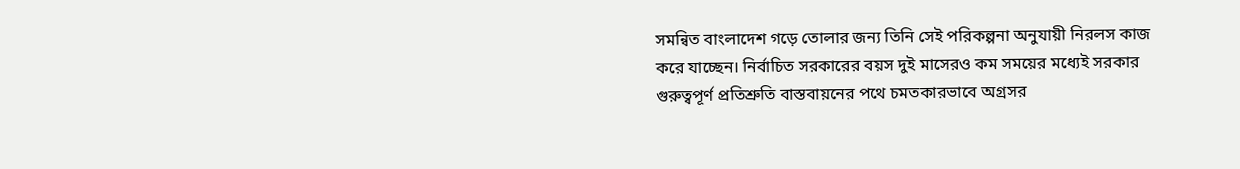সমন্বিত বাংলাদেশ গড়ে তোলার জন্য তিনি সেই পরিকল্পনা অনুযায়ী নিরলস কাজ করে যাচ্ছেন। নির্বাচিত সরকারের বয়স দুই মাসেরও কম সময়ের মধ্যেই সরকার গুরুত্বপূর্ণ প্রতিশ্রুতি বাস্তবায়নের পথে চমতকারভাবে অগ্রসর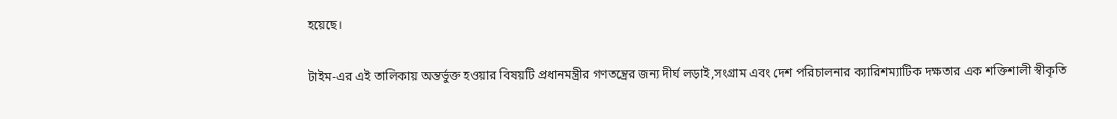হয়েছে।

টাইম-এর এই তালিকায় অন্তর্ভুক্ত হওয়ার বিষয়টি প্রধানমন্ত্রীর গণতন্ত্রের জন্য দীর্ঘ লড়াই,সংগ্রাম এবং দেশ পরিচালনার ক্যারিশম্যাটিক দক্ষতার এক শক্তিশালী স্বীকৃতি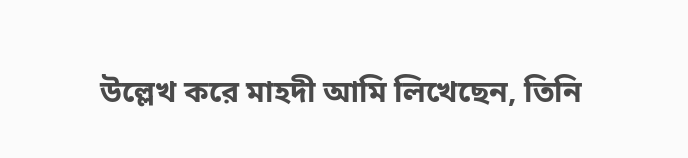উল্লেখ করে মাহদী আমি লিখেছেন, তিনি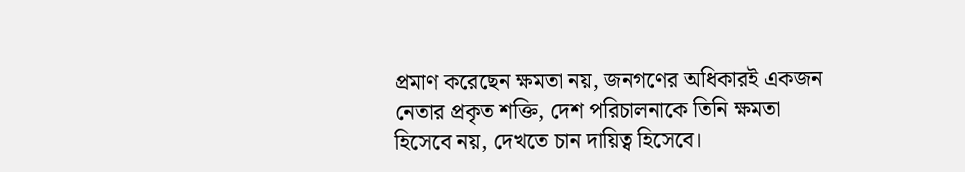প্রমাণ করেছেন ক্ষমতা নয়, জনগণের অধিকারই একজন নেতার প্রকৃত শক্তি, দেশ পরিচালনাকে তিনি ক্ষমতা হিসেবে নয়, দেখতে চান দায়িত্ব হিসেবে।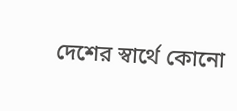দেশের স্বার্থে কোনো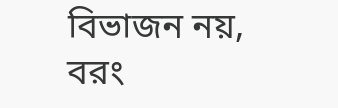বিভাজন নয়, বরং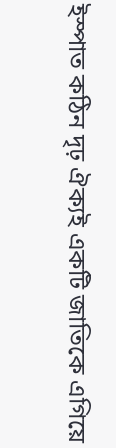ইস্পাত কঠিন দৃঢ় ঐক্যই একটি জাতিকে এগিয়ে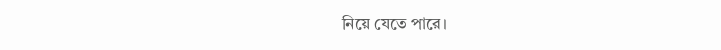নিয়ে যেতে পারে।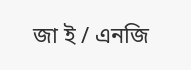জা ই / এনজি